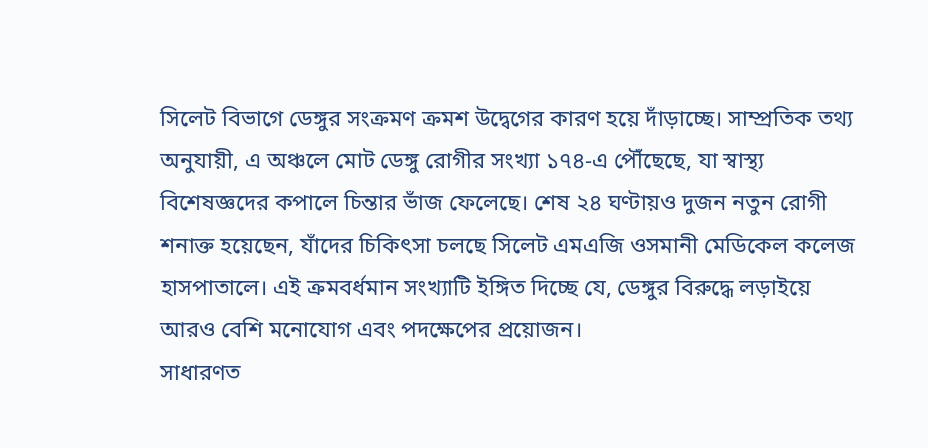সিলেট বিভাগে ডেঙ্গুর সংক্রমণ ক্রমশ উদ্বেগের কারণ হয়ে দাঁড়াচ্ছে। সাম্প্রতিক তথ্য অনুযায়ী, এ অঞ্চলে মোট ডেঙ্গু রোগীর সংখ্যা ১৭৪-এ পৌঁছেছে, যা স্বাস্থ্য বিশেষজ্ঞদের কপালে চিন্তার ভাঁজ ফেলেছে। শেষ ২৪ ঘণ্টায়ও দুজন নতুন রোগী শনাক্ত হয়েছেন, যাঁদের চিকিৎসা চলছে সিলেট এমএজি ওসমানী মেডিকেল কলেজ হাসপাতালে। এই ক্রমবর্ধমান সংখ্যাটি ইঙ্গিত দিচ্ছে যে, ডেঙ্গুর বিরুদ্ধে লড়াইয়ে আরও বেশি মনোযোগ এবং পদক্ষেপের প্রয়োজন।
সাধারণত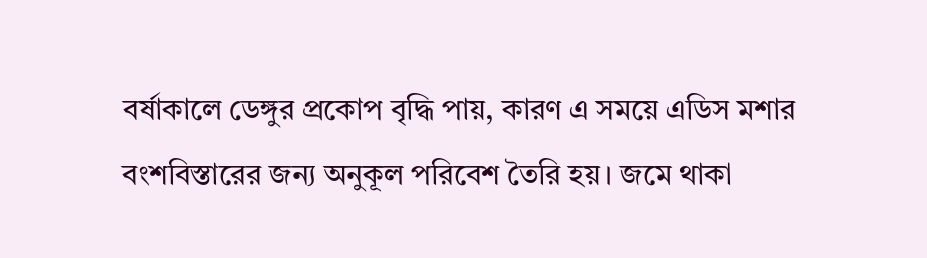বর্ষাকালে ডেঙ্গুর প্রকোপ বৃদ্ধি পায়, কারণ এ সময়ে এডিস মশার বংশবিস্তারের জন্য অনুকূল পরিবেশ তৈরি হয়। জমে থাকা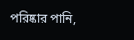পরিষ্কার পানি,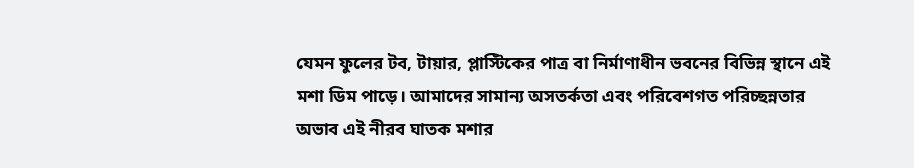যেমন ফুলের টব, টায়ার, প্লাস্টিকের পাত্র বা নির্মাণাধীন ভবনের বিভিন্ন স্থানে এই মশা ডিম পাড়ে। আমাদের সামান্য অসতর্কতা এবং পরিবেশগত পরিচ্ছন্নতার অভাব এই নীরব ঘাতক মশার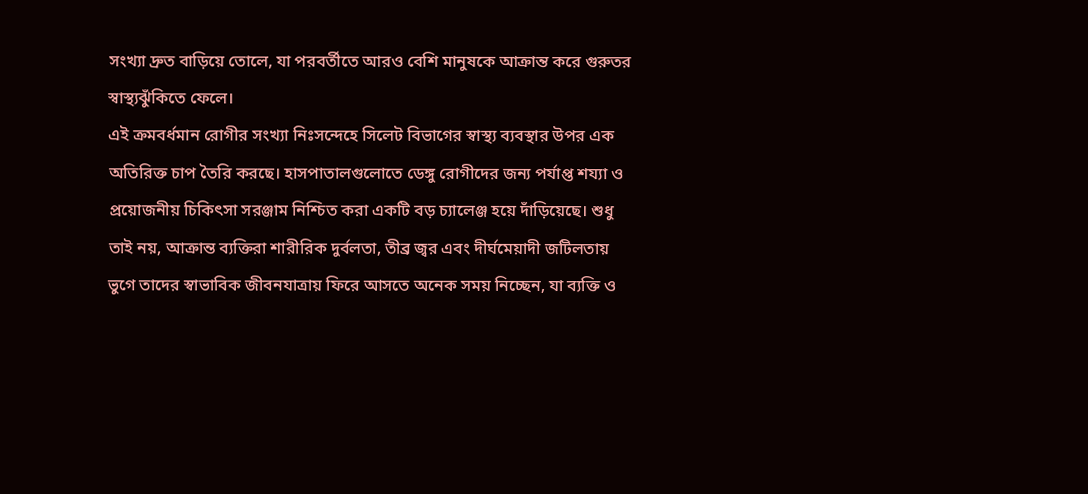সংখ্যা দ্রুত বাড়িয়ে তোলে, যা পরবর্তীতে আরও বেশি মানুষকে আক্রান্ত করে গুরুতর স্বাস্থ্যঝুঁকিতে ফেলে।
এই ক্রমবর্ধমান রোগীর সংখ্যা নিঃসন্দেহে সিলেট বিভাগের স্বাস্থ্য ব্যবস্থার উপর এক অতিরিক্ত চাপ তৈরি করছে। হাসপাতালগুলোতে ডেঙ্গু রোগীদের জন্য পর্যাপ্ত শয্যা ও প্রয়োজনীয় চিকিৎসা সরঞ্জাম নিশ্চিত করা একটি বড় চ্যালেঞ্জ হয়ে দাঁড়িয়েছে। শুধু তাই নয়, আক্রান্ত ব্যক্তিরা শারীরিক দুর্বলতা, তীব্র জ্বর এবং দীর্ঘমেয়াদী জটিলতায় ভুগে তাদের স্বাভাবিক জীবনযাত্রায় ফিরে আসতে অনেক সময় নিচ্ছেন, যা ব্যক্তি ও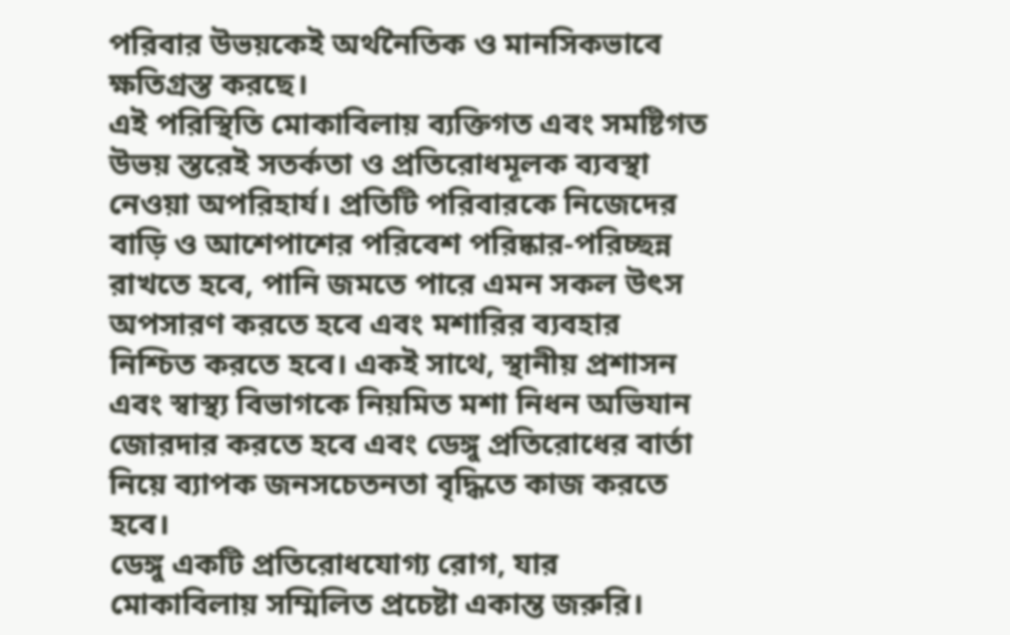পরিবার উভয়কেই অর্থনৈতিক ও মানসিকভাবে ক্ষতিগ্রস্ত করছে।
এই পরিস্থিতি মোকাবিলায় ব্যক্তিগত এবং সমষ্টিগত উভয় স্তরেই সতর্কতা ও প্রতিরোধমূলক ব্যবস্থা নেওয়া অপরিহার্য। প্রতিটি পরিবারকে নিজেদের বাড়ি ও আশেপাশের পরিবেশ পরিষ্কার-পরিচ্ছন্ন রাখতে হবে, পানি জমতে পারে এমন সকল উৎস অপসারণ করতে হবে এবং মশারির ব্যবহার নিশ্চিত করতে হবে। একই সাথে, স্থানীয় প্রশাসন এবং স্বাস্থ্য বিভাগকে নিয়মিত মশা নিধন অভিযান জোরদার করতে হবে এবং ডেঙ্গু প্রতিরোধের বার্তা নিয়ে ব্যাপক জনসচেতনতা বৃদ্ধিতে কাজ করতে হবে।
ডেঙ্গু একটি প্রতিরোধযোগ্য রোগ, যার মোকাবিলায় সম্মিলিত প্রচেষ্টা একান্ত জরুরি।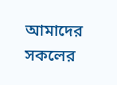আমাদের সকলের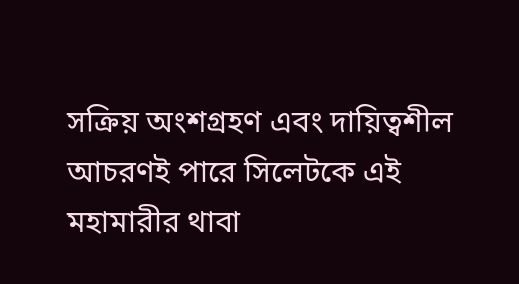সক্রিয় অংশগ্রহণ এবং দায়িত্বশীল আচরণই পারে সিলেটকে এই মহামারীর থাবা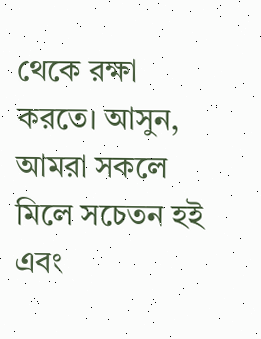থেকে রক্ষা করতে। আসুন, আমরা সকলে মিলে সচেতন হই এবং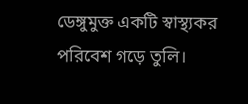ডেঙ্গুমুক্ত একটি স্বাস্থ্যকর পরিবেশ গড়ে তুলি।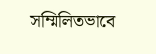সম্মিলিতভাবে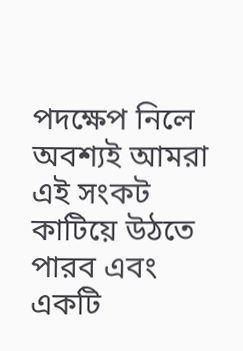পদক্ষেপ নিলে অবশ্যই আমরা এই সংকট কাটিয়ে উঠতে পারব এবং একটি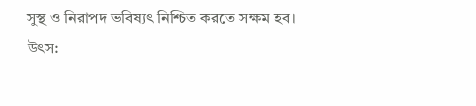সুস্থ ও নিরাপদ ভবিষ্যৎ নিশ্চিত করতে সক্ষম হব।
উৎস: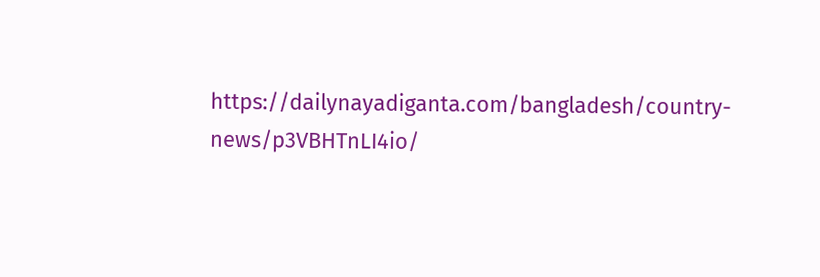https://dailynayadiganta.com/bangladesh/country-news/p3VBHTnLI4io/